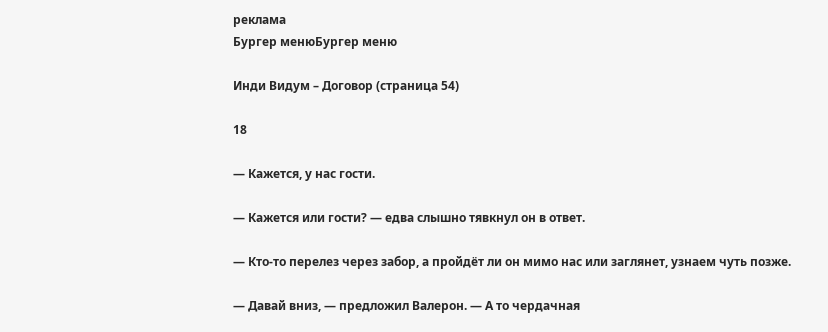реклама
Бургер менюБургер меню

Инди Видум – Договор (страница 54)

18

— Кажется, у нас гости.

— Кажется или гости? — едва слышно тявкнул он в ответ.

— Кто-то перелез через забор, а пройдёт ли он мимо нас или заглянет, узнаем чуть позже.

— Давай вниз, — предложил Валерон. — А то чердачная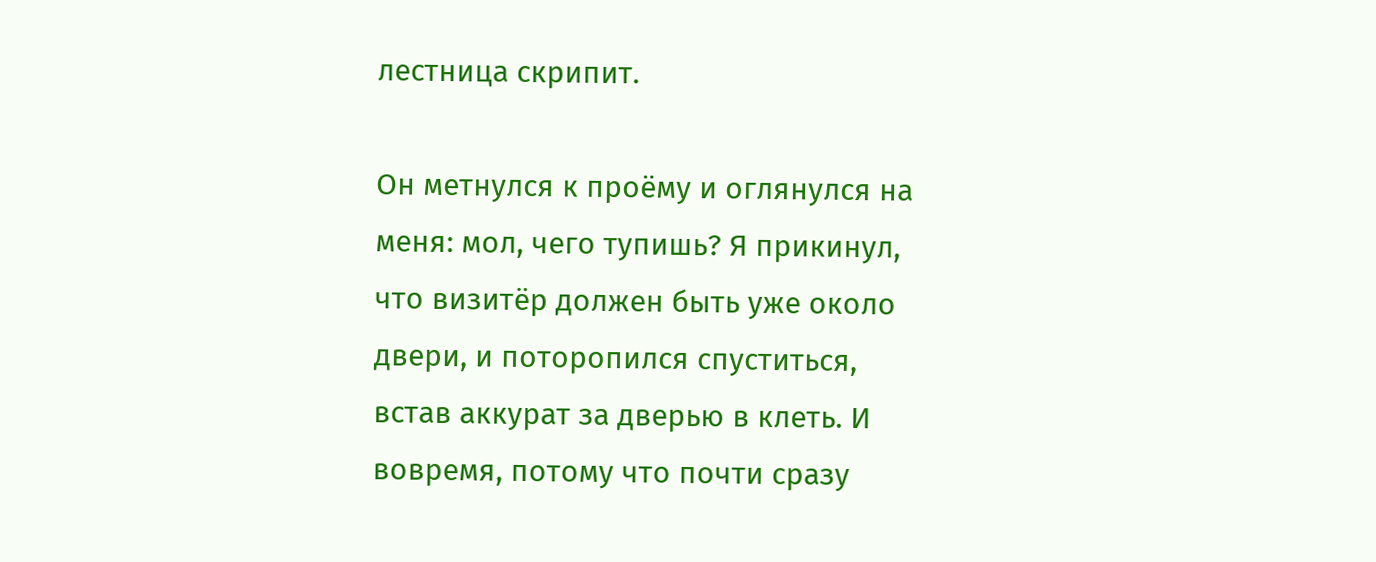лестница скрипит.

Он метнулся к проёму и оглянулся на меня: мол, чего тупишь? Я прикинул, что визитёр должен быть уже около двери, и поторопился спуститься, встав аккурат за дверью в клеть. И вовремя, потому что почти сразу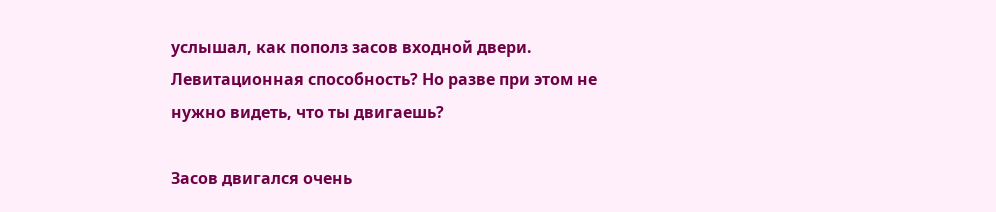услышал, как пополз засов входной двери. Левитационная способность? Но разве при этом не нужно видеть, что ты двигаешь?

Засов двигался очень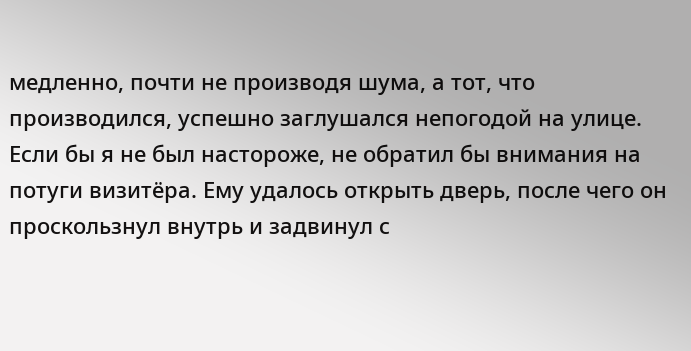медленно, почти не производя шума, а тот, что производился, успешно заглушался непогодой на улице. Если бы я не был настороже, не обратил бы внимания на потуги визитёра. Ему удалось открыть дверь, после чего он проскользнул внутрь и задвинул с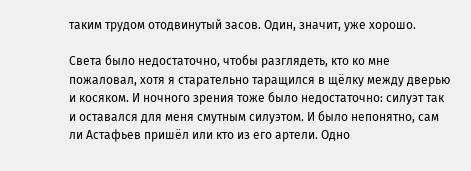таким трудом отодвинутый засов. Один, значит, уже хорошо.

Света было недостаточно, чтобы разглядеть, кто ко мне пожаловал, хотя я старательно таращился в щёлку между дверью и косяком. И ночного зрения тоже было недостаточно: силуэт так и оставался для меня смутным силуэтом. И было непонятно, сам ли Астафьев пришёл или кто из его артели. Одно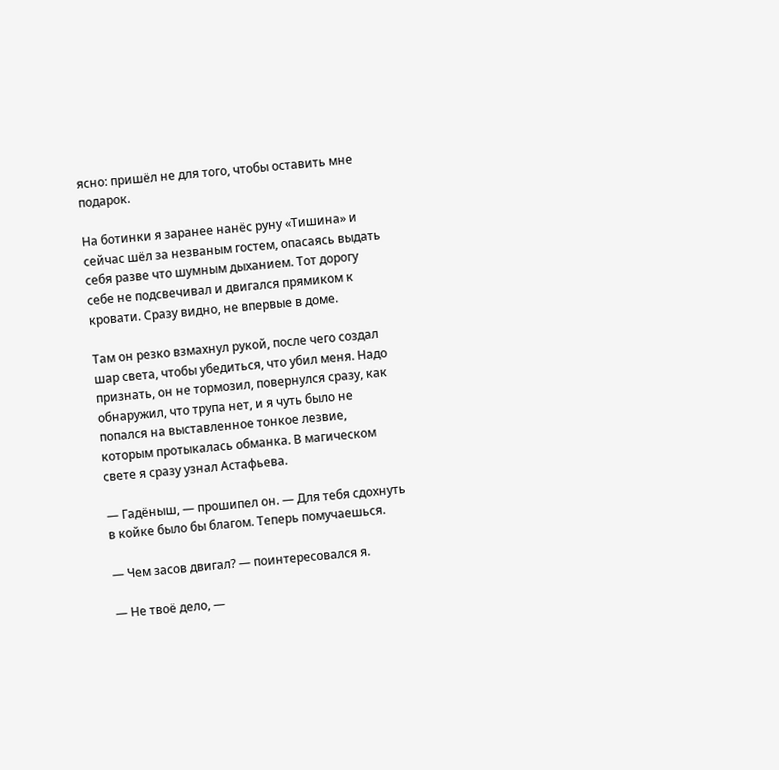ясно: пришёл не для того, чтобы оставить мне подарок.

На ботинки я заранее нанёс руну «Тишина» и сейчас шёл за незваным гостем, опасаясь выдать себя разве что шумным дыханием. Тот дорогу себе не подсвечивал и двигался прямиком к кровати. Сразу видно, не впервые в доме.

Там он резко взмахнул рукой, после чего создал шар света, чтобы убедиться, что убил меня. Надо признать, он не тормозил, повернулся сразу, как обнаружил, что трупа нет, и я чуть было не попался на выставленное тонкое лезвие, которым протыкалась обманка. В магическом свете я сразу узнал Астафьева.

— Гадёныш, — прошипел он. — Для тебя сдохнуть в койке было бы благом. Теперь помучаешься.

— Чем засов двигал? — поинтересовался я.

— Не твоё дело, —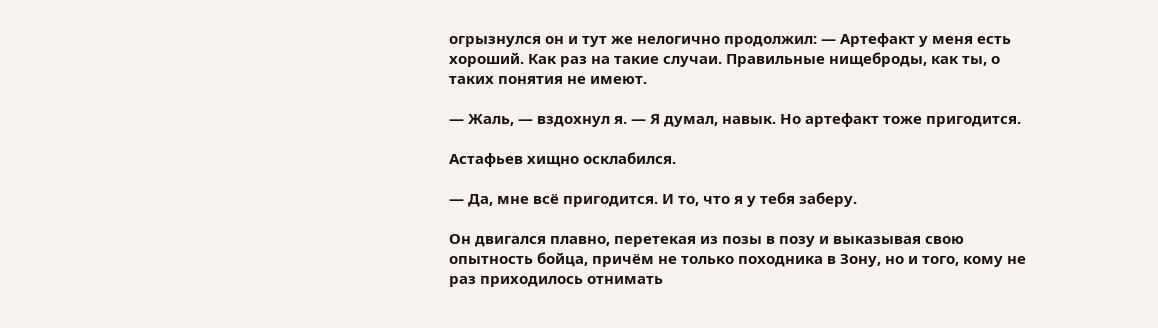огрызнулся он и тут же нелогично продолжил: — Артефакт у меня есть хороший. Как раз на такие случаи. Правильные нищеброды, как ты, о таких понятия не имеют.

— Жаль, — вздохнул я. — Я думал, навык. Но артефакт тоже пригодится.

Астафьев хищно осклабился.

— Да, мне всё пригодится. И то, что я у тебя заберу.

Он двигался плавно, перетекая из позы в позу и выказывая свою опытность бойца, причём не только походника в Зону, но и того, кому не раз приходилось отнимать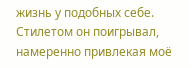жизнь у подобных себе. Стилетом он поигрывал, намеренно привлекая моё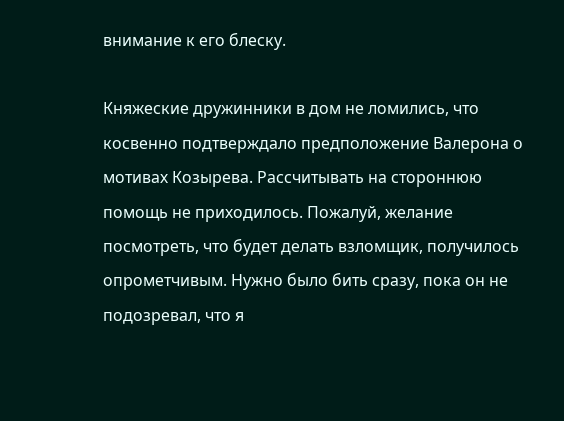внимание к его блеску.

Княжеские дружинники в дом не ломились, что косвенно подтверждало предположение Валерона о мотивах Козырева. Рассчитывать на стороннюю помощь не приходилось. Пожалуй, желание посмотреть, что будет делать взломщик, получилось опрометчивым. Нужно было бить сразу, пока он не подозревал, что я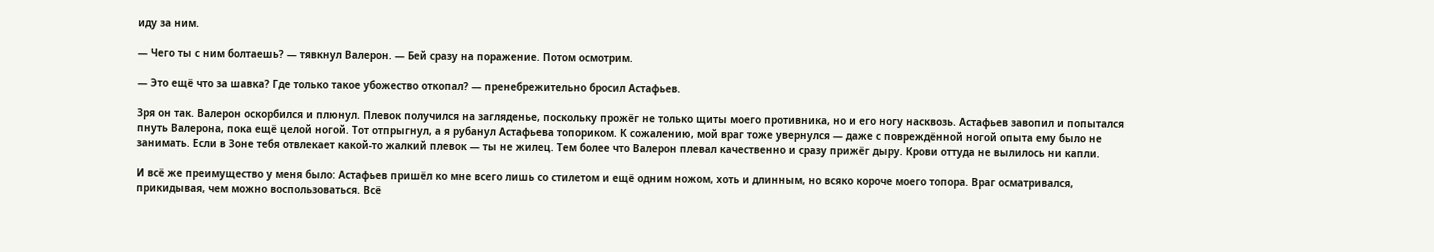иду за ним.

— Чего ты с ним болтаешь? — тявкнул Валерон. — Бей сразу на поражение. Потом осмотрим.

— Это ещё что за шавка? Где только такое убожество откопал? — пренебрежительно бросил Астафьев.

Зря он так. Валерон оскорбился и плюнул. Плевок получился на загляденье, поскольку прожёг не только щиты моего противника, но и его ногу насквозь. Астафьев завопил и попытался пнуть Валерона, пока ещё целой ногой. Тот отпрыгнул, а я рубанул Астафьева топориком. К сожалению, мой враг тоже увернулся — даже с повреждённой ногой опыта ему было не занимать. Если в Зоне тебя отвлекает какой-то жалкий плевок — ты не жилец. Тем более что Валерон плевал качественно и сразу прижёг дыру. Крови оттуда не вылилось ни капли.

И всё же преимущество у меня было: Астафьев пришёл ко мне всего лишь со стилетом и ещё одним ножом, хоть и длинным, но всяко короче моего топора. Враг осматривался, прикидывая, чем можно воспользоваться. Всё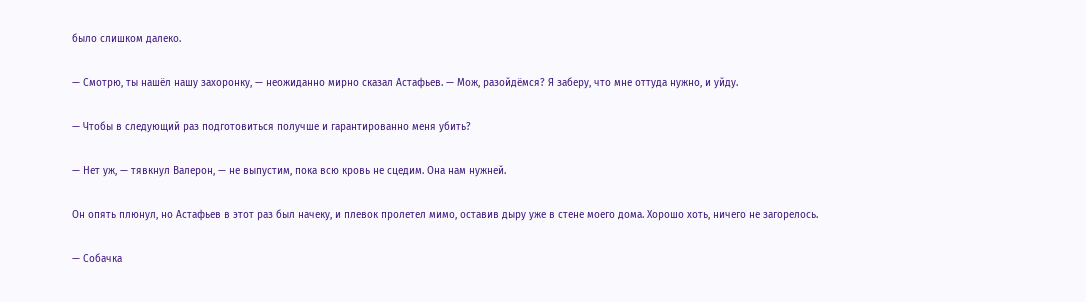было слишком далеко.

— Смотрю, ты нашёл нашу захоронку, — неожиданно мирно сказал Астафьев. — Мож, разойдёмся? Я заберу, что мне оттуда нужно, и уйду.

— Чтобы в следующий раз подготовиться получше и гарантированно меня убить?

— Нет уж, — тявкнул Валерон, — не выпустим, пока всю кровь не сцедим. Она нам нужней.

Он опять плюнул, но Астафьев в этот раз был начеку, и плевок пролетел мимо, оставив дыру уже в стене моего дома. Хорошо хоть, ничего не загорелось.

— Собачка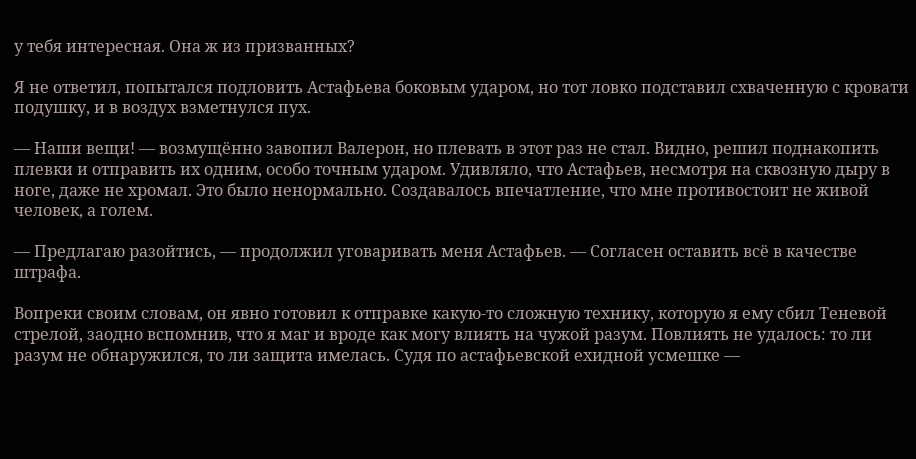у тебя интересная. Она ж из призванных?

Я не ответил, попытался подловить Астафьева боковым ударом, но тот ловко подставил схваченную с кровати подушку, и в воздух взметнулся пух.

— Наши вещи! — возмущённо завопил Валерон, но плевать в этот раз не стал. Видно, решил поднакопить плевки и отправить их одним, особо точным ударом. Удивляло, что Астафьев, несмотря на сквозную дыру в ноге, даже не хромал. Это было ненормально. Создавалось впечатление, что мне противостоит не живой человек, а голем.

— Предлагаю разойтись, — продолжил уговаривать меня Астафьев. — Согласен оставить всё в качестве штрафа.

Вопреки своим словам, он явно готовил к отправке какую-то сложную технику, которую я ему сбил Теневой стрелой, заодно вспомнив, что я маг и вроде как могу влиять на чужой разум. Повлиять не удалось: то ли разум не обнаружился, то ли защита имелась. Судя по астафьевской ехидной усмешке —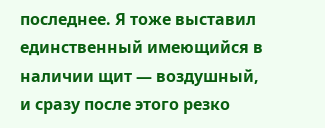последнее. Я тоже выставил единственный имеющийся в наличии щит — воздушный, и сразу после этого резко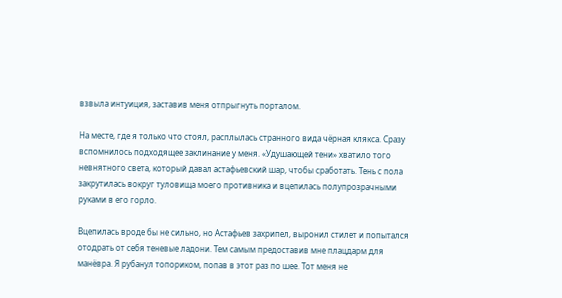взвыла интуиция, заставив меня отпрыгнуть порталом.

На месте, где я только что стоял, расплылась странного вида чёрная клякса. Сразу вспомнилось подходящее заклинание у меня. «Удушающей тени» хватило того невнятного света, который давал астафьевский шар, чтобы сработать. Тень с пола закрутилась вокруг туловища моего противника и вцепилась полупрозрачными руками в его горло.

Вцепилась вроде бы не сильно, но Астафьев захрипел, выронил стилет и попытался отодрать от себя теневые ладони. Тем самым предоставив мне плацдарм для манёвра. Я рубанул топориком, попав в этот раз по шее. Тот меня не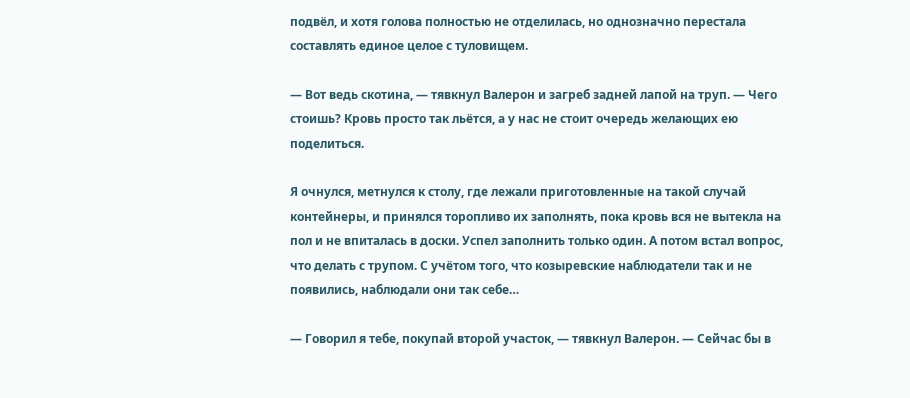подвёл, и хотя голова полностью не отделилась, но однозначно перестала составлять единое целое с туловищем.

— Вот ведь скотина, — тявкнул Валерон и загреб задней лапой на труп. — Чего стоишь? Кровь просто так льётся, а у нас не стоит очередь желающих ею поделиться.

Я очнулся, метнулся к столу, где лежали приготовленные на такой случай контейнеры, и принялся торопливо их заполнять, пока кровь вся не вытекла на пол и не впиталась в доски. Успел заполнить только один. А потом встал вопрос, что делать с трупом. С учётом того, что козыревские наблюдатели так и не появились, наблюдали они так себе…

— Говорил я тебе, покупай второй участок, — тявкнул Валерон. — Сейчас бы в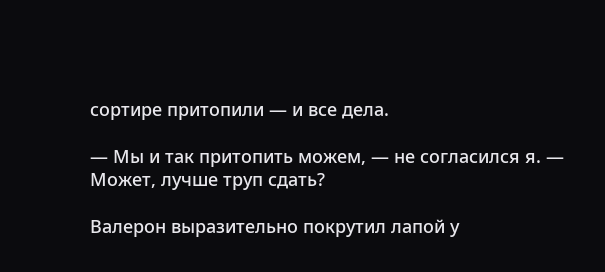сортире притопили — и все дела.

— Мы и так притопить можем, — не согласился я. — Может, лучше труп сдать?

Валерон выразительно покрутил лапой у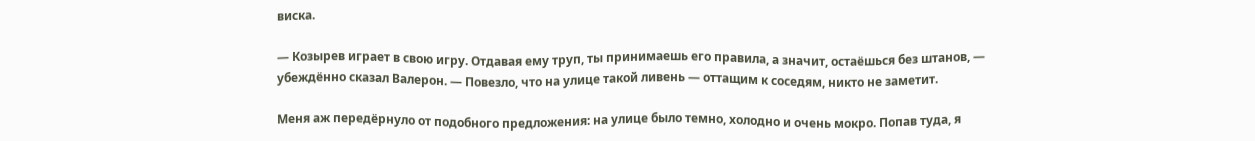виска.

— Козырев играет в свою игру. Отдавая ему труп, ты принимаешь его правила, а значит, остаёшься без штанов, — убеждённо сказал Валерон. — Повезло, что на улице такой ливень — оттащим к соседям, никто не заметит.

Меня аж передёрнуло от подобного предложения: на улице было темно, холодно и очень мокро. Попав туда, я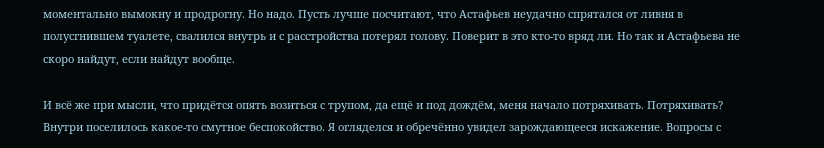моментально вымокну и продрогну. Но надо. Пусть лучше посчитают, что Астафьев неудачно спрятался от ливня в полусгнившем туалете, свалился внутрь и с расстройства потерял голову. Поверит в это кто-то вряд ли. Но так и Астафьева не скоро найдут, если найдут вообще.

И всё же при мысли, что придётся опять возиться с трупом, да ещё и под дождём, меня начало потряхивать. Потряхивать? Внутри поселилось какое-то смутное беспокойство. Я огляделся и обречённо увидел зарождающееся искажение. Вопросы с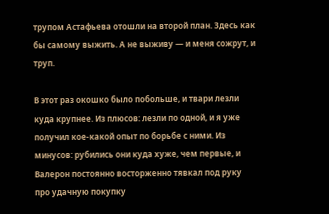трупом Астафьева отошли на второй план. Здесь как бы самому выжить. А не выживу — и меня сожрут, и труп.

В этот раз окошко было побольше, и твари лезли куда крупнее. Из плюсов: лезли по одной, и я уже получил кое-какой опыт по борьбе с ними. Из минусов: рубились они куда хуже, чем первые, и Валерон постоянно восторженно тявкал под руку про удачную покупку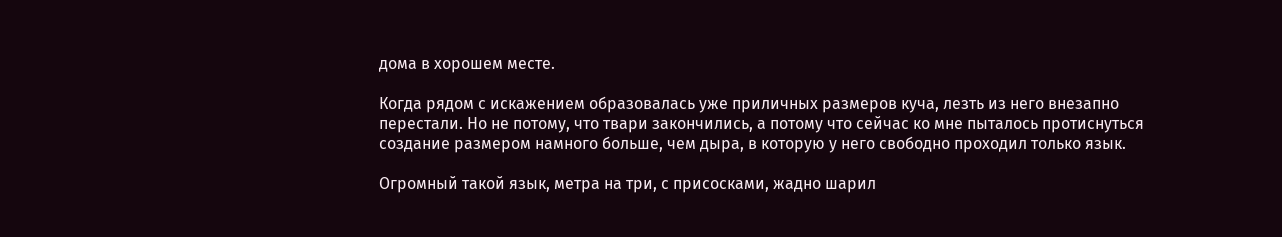дома в хорошем месте.

Когда рядом с искажением образовалась уже приличных размеров куча, лезть из него внезапно перестали. Но не потому, что твари закончились, а потому что сейчас ко мне пыталось протиснуться создание размером намного больше, чем дыра, в которую у него свободно проходил только язык.

Огромный такой язык, метра на три, с присосками, жадно шарил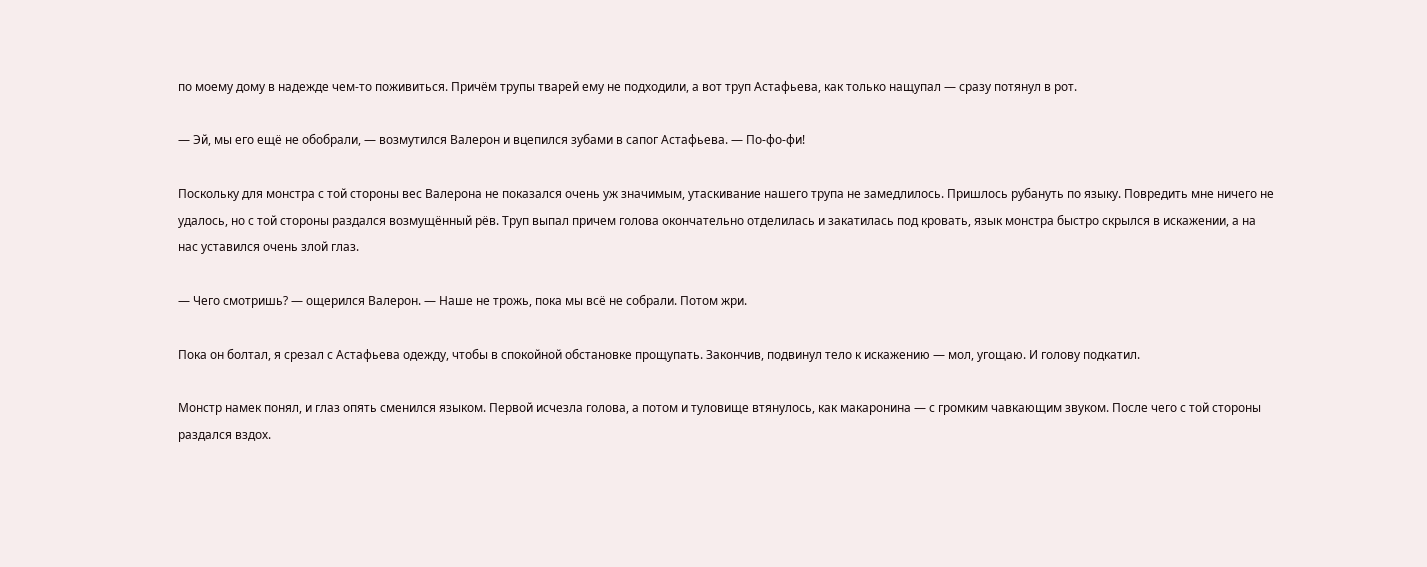по моему дому в надежде чем-то поживиться. Причём трупы тварей ему не подходили, а вот труп Астафьева, как только нащупал — сразу потянул в рот.

— Эй, мы его ещё не обобрали, — возмутился Валерон и вцепился зубами в сапог Астафьева. — По-фо-фи!

Поскольку для монстра с той стороны вес Валерона не показался очень уж значимым, утаскивание нашего трупа не замедлилось. Пришлось рубануть по языку. Повредить мне ничего не удалось, но с той стороны раздался возмущённый рёв. Труп выпал причем голова окончательно отделилась и закатилась под кровать, язык монстра быстро скрылся в искажении, а на нас уставился очень злой глаз.

— Чего смотришь? — ощерился Валерон. — Наше не трожь, пока мы всё не собрали. Потом жри.

Пока он болтал, я срезал с Астафьева одежду, чтобы в спокойной обстановке прощупать. Закончив, подвинул тело к искажению — мол, угощаю. И голову подкатил.

Монстр намек понял, и глаз опять сменился языком. Первой исчезла голова, а потом и туловище втянулось, как макаронина — с громким чавкающим звуком. После чего с той стороны раздался вздох.